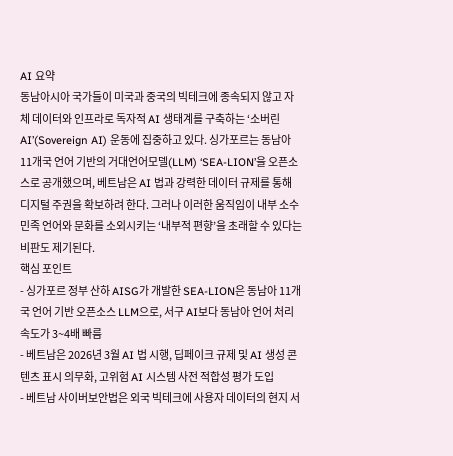AI 요약
동남아시아 국가들이 미국과 중국의 빅테크에 종속되지 않고 자체 데이터와 인프라로 독자적 AI 생태계를 구축하는 ‘소버린 AI’(Sovereign AI) 운동에 집중하고 있다. 싱가포르는 동남아 11개국 언어 기반의 거대언어모델(LLM) ‘SEA-LION’을 오픈소스로 공개했으며, 베트남은 AI 법과 강력한 데이터 규제를 통해 디지털 주권을 확보하려 한다. 그러나 이러한 움직임이 내부 소수 민족 언어와 문화를 소외시키는 ‘내부적 편향’을 초래할 수 있다는 비판도 제기된다.
핵심 포인트
- 싱가포르 정부 산하 AISG가 개발한 SEA-LION은 동남아 11개국 언어 기반 오픈소스 LLM으로, 서구 AI보다 동남아 언어 처리 속도가 3~4배 빠름
- 베트남은 2026년 3월 AI 법 시행, 딥페이크 규제 및 AI 생성 콘텐츠 표시 의무화, 고위험 AI 시스템 사전 적합성 평가 도입
- 베트남 사이버보안법은 외국 빅테크에 사용자 데이터의 현지 서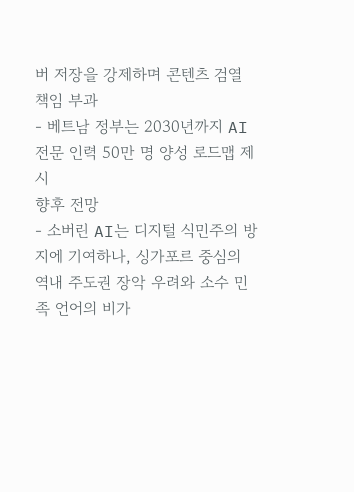버 저장을 강제하며 콘텐츠 검열 책임 부과
- 베트남 정부는 2030년까지 AI 전문 인력 50만 명 양성 로드맵 제시
향후 전망
- 소버린 AI는 디지털 식민주의 방지에 기여하나, 싱가포르 중심의 역내 주도권 장악 우려와 소수 민족 언어의 비가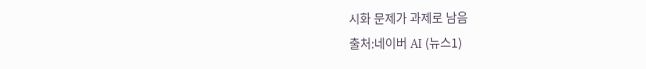시화 문제가 과제로 남음
출처:네이버 AI (뉴스1)